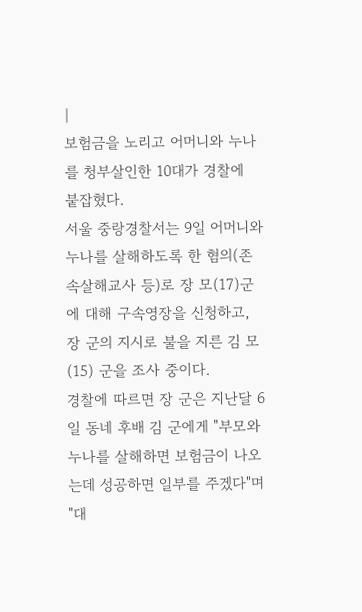|
보험금을 노리고 어머니와 누나를 청부살인한 10대가 경찰에 붙잡혔다.
서울 중랑경찰서는 9일 어머니와 누나를 살해하도록 한 혐의(존속살해교사 등)로 장 모(17)군에 대해 구속영장을 신청하고, 장 군의 지시로 불을 지른 김 모(15) 군을 조사 중이다.
경찰에 따르면 장 군은 지난달 6일 동네 후배 김 군에게 "부모와 누나를 살해하면 보험금이 나오는데 성공하면 일부를 주겠다"며 "대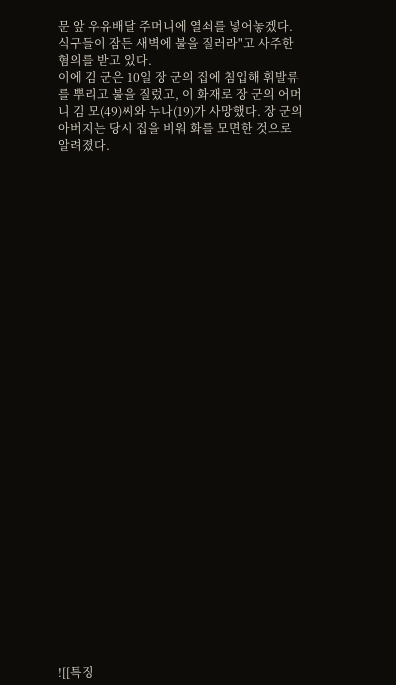문 앞 우유배달 주머니에 열쇠를 넣어놓겠다. 식구들이 잠든 새벽에 불을 질러라"고 사주한 혐의를 받고 있다.
이에 김 군은 10일 장 군의 집에 침입해 휘발류를 뿌리고 불을 질렀고, 이 화재로 장 군의 어머니 김 모(49)씨와 누나(19)가 사망했다. 장 군의 아버지는 당시 집을 비워 화를 모면한 것으로 알려졌다.






























![[특징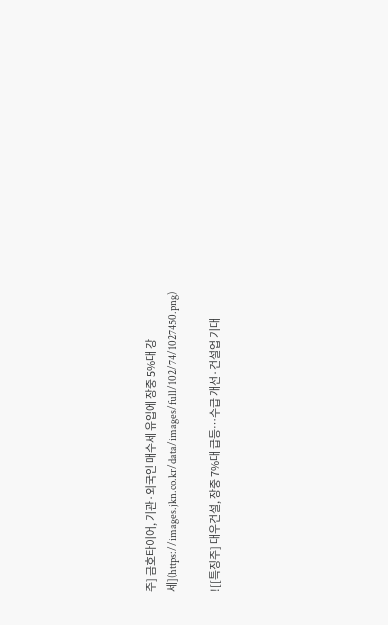주] 금호타이어, 기관·외국인 매수세 유입에 장중 5%대 강세](https://images.jkn.co.kr/data/images/full/102/74/1027450.png)

![[특징주] 대우건설, 장중 7%대 급등…수급 개선·건설업 기대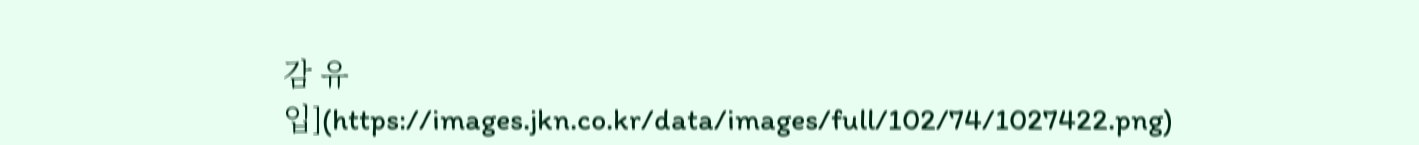감 유입](https://images.jkn.co.kr/data/images/full/102/74/1027422.png)